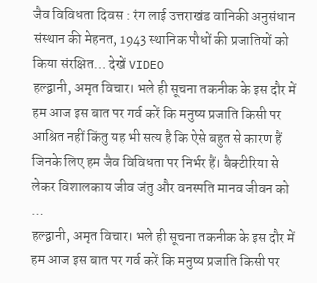जैव विविधता दिवस : रंग लाई उत्तराखंड वानिकी अनुसंधान संस्थान की मेहनत, 1943 स्थानिक पौधों की प्रजातियों को किया संरक्षित… देखें VIDEO
हल्द्वानी, अमृत विचार। भले ही सूचना तकनीक के इस दौर में हम आज इस बात पर गर्व करें कि मनुष्य प्रजाति किसी पर आश्रित नहीं किंतु यह भी सत्य है कि ऐसे बहुत से कारण हैं जिनके लिए हम जैव विविधता पर निर्भर हैं। बैक्टीरिया से लेकर विशालकाय जीव जंतु और वनस्पति मानव जीवन को …
हल्द्वानी, अमृत विचार। भले ही सूचना तकनीक के इस दौर में हम आज इस बात पर गर्व करें कि मनुष्य प्रजाति किसी पर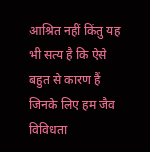आश्रित नहीं किंतु यह भी सत्य है कि ऐसे बहुत से कारण हैं जिनके लिए हम जैव विविधता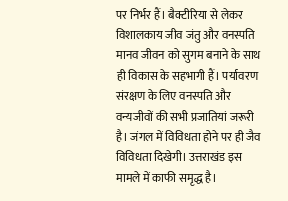पर निर्भर हैं। बैक्टीरिया से लेकर विशालकाय जीव जंतु और वनस्पति मानव जीवन को सुगम बनाने के साथ ही विकास के सहभागी हैं। पर्यावरण संरक्षण के लिए वनस्पति और वन्यजीवों की सभी प्रजातियां जरूरी है। जंगल में विविधता होने पर ही जैव विविधता दिखेगी। उत्तराखंड इस मामले में काफी समृद्ध है।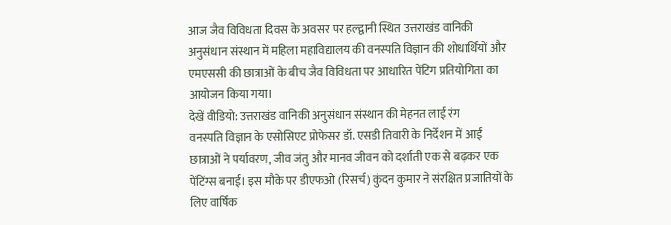आज जैव विविधता दिवस के अवसर पर हल्द्वानी स्थित उत्तराखंड वानिकी अनुसंधान संस्थान में महिला महाविद्यालय की वनस्पति विज्ञान की शोधार्थियों और एमएससी की छात्राओं के बीच जैव विविधता पर आधारित पेंटिग प्रतियोगिता का आयोजन किया गया।
देखें वीडियो: उत्तराखंड वानिकी अनुसंधान संस्थान की मेहनत लाई रंग
वनस्पति विज्ञान के एसोसिएट प्रोफेसर डॉ. एसडी तिवारी के निर्देशन में आईं छात्राओं ने पर्यावरण, जीव जंतु और मानव जीवन को दर्शाती एक से बढ़कर एक पेंटिंग्स बनाई। इस मौके पर डीएफओ (रिसर्च) कुंदन कुमार ने संरक्षित प्रजातियों के लिए वार्षिक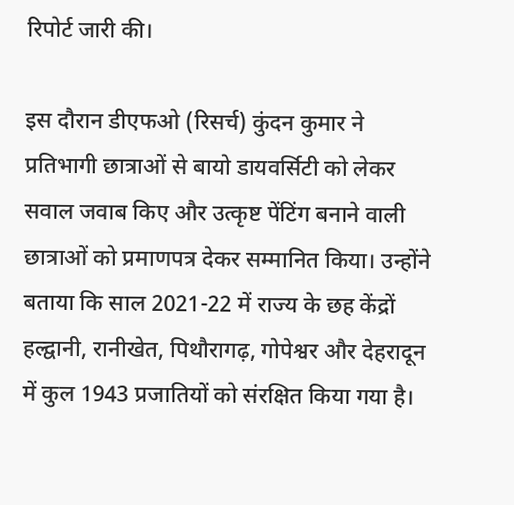रिपोर्ट जारी की।

इस दौरान डीएफओ (रिसर्च) कुंदन कुमार ने प्रतिभागी छात्राओं से बायो डायवर्सिटी को लेकर सवाल जवाब किए और उत्कृष्ट पेंटिंग बनाने वाली छात्राओं को प्रमाणपत्र देकर सम्मानित किया। उन्होंने बताया कि साल 2021-22 में राज्य के छह केंद्रों हल्द्वानी, रानीखेत, पिथौरागढ़, गोपेश्वर और देहरादून में कुल 1943 प्रजातियों को संरक्षित किया गया है।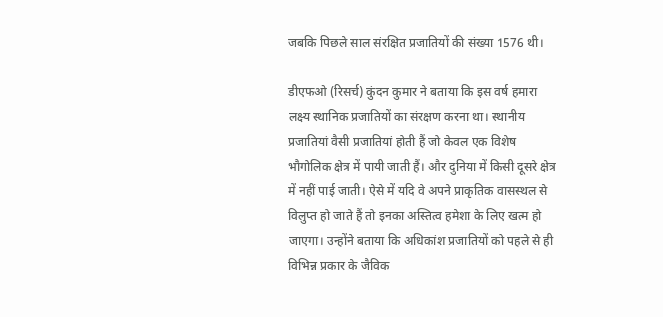जबकि पिछले साल संरक्षित प्रजातियों की संख्या 1576 थी।

डीएफओ (रिसर्च) कुंदन कुमार ने बताया कि इस वर्ष हमारा लक्ष्य स्थानिक प्रजातियों का संरक्षण करना था। स्थानीय प्रजातियां वैसी प्रजातियां होती हैं जो केवल एक विशेष भौगोलिक क्षेत्र में पायी जाती हैं। और दुनिया में किसी दूसरे क्षेत्र में नहीं पाई जाती। ऐसे में यदि वे अपने प्राकृतिक वासस्थल से विलुप्त हो जाते हैं तो इनका अस्तित्व हमेशा के लिए खत्म हो जाएगा। उन्होंने बताया कि अधिकांश प्रजातियों को पहले से ही विभिन्न प्रकार के जैविक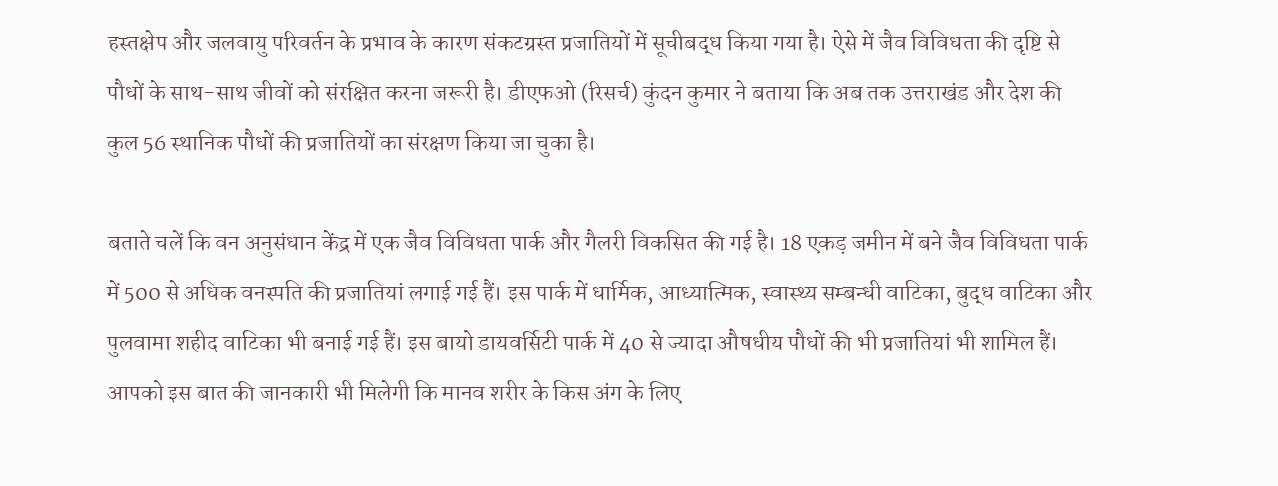हस्तक्षेप और जलवायु परिवर्तन के प्रभाव के कारण संकटग्रस्त प्रजातियों में सूचीबद्ध किया गया है। ऐसे में जैव विविधता की दृष्टि से पौधों के साथ-साथ जीवों को संरक्षित करना जरूरी है। डीएफओ (रिसर्च) कुंदन कुमार ने बताया कि अब तक उत्तराखंड और देश की कुल 56 स्थानिक पौधों की प्रजातियों का संरक्षण किया जा चुका है।

बताते चलें कि वन अनुसंधान केंद्र में एक जैव विविधता पार्क और गैलरी विकसित की गई है। 18 एकड़ जमीन में बने जैव विविधता पार्क में 500 से अधिक वनस्पति की प्रजातियां लगाई गई हैं। इस पार्क में धार्मिक, आध्यात्मिक, स्वास्थ्य सम्बन्धी वाटिका, बुद्ध वाटिका और पुलवामा शहीद वाटिका भी बनाई गई हैं। इस बायो डायवर्सिटी पार्क में 40 से ज्यादा औषधीय पौधों की भी प्रजातियां भी शामिल हैं। आपको इस बात की जानकारी भी मिलेगी कि मानव शरीर के किस अंग के लिए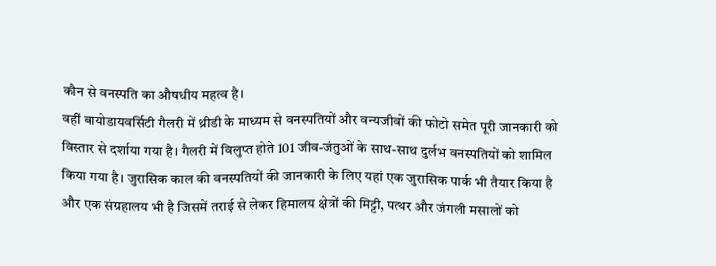कौन से वनस्पति का औषधीय महत्व है।
वहीं बायोडायवर्सिटी गैलरी में थ्रीडी के माध्यम से वनस्पतियों और वन्यजीवों की फोटो समेत पूरी जानकारी को विस्तार से दर्शाया गया है। गैलरी में विलुप्त होते 101 जीव-जंतुओं के साथ-साथ दुर्लभ वनस्पतियों को शामिल किया गया है। जुरासिक काल की वनस्पतियों की जानकारी के लिए यहां एक जुरासिक पार्क भी तैयार किया है और एक संग्रहालय भी है जिसमें तराई से लेकर हिमालय क्षेत्रों की मिट्टी, पत्थर और जंगली मसालों को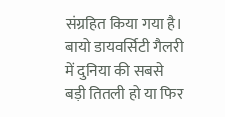संग्रहित किया गया है।
बायो डायवर्सिटी गैलरी में दुनिया की सबसे बड़ी तितली हो या फिर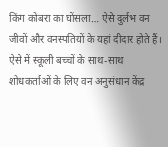किंग कोबरा का घोंसला… ऐसे दुर्लभ वन जीवों और वनस्पतियों के यहां दीदार होते हैं। ऐसे में स्कूली बच्चों के साथ-साथ शोधकर्ताओं के लिए वन अनुसंधान केंद्र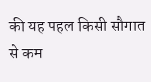की यह पहल किसी सौगात से कम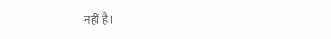नहीं है।